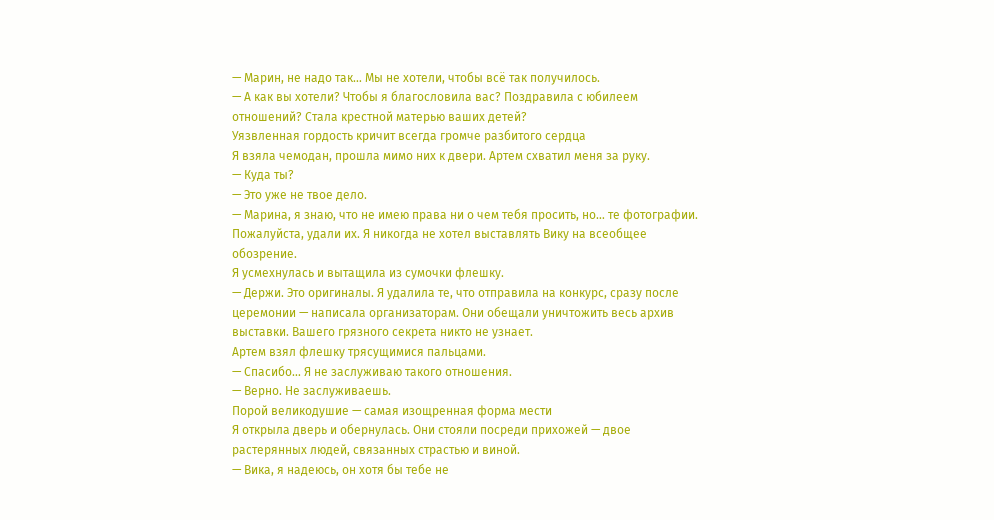— Марин, не надо так… Мы не хотели, чтобы всё так получилось.
— А как вы хотели? Чтобы я благословила вас? Поздравила с юбилеем отношений? Стала крестной матерью ваших детей?
Уязвленная гордость кричит всегда громче разбитого сердца
Я взяла чемодан, прошла мимо них к двери. Артем схватил меня за руку.
— Куда ты?
— Это уже не твое дело.
— Марина, я знаю, что не имею права ни о чем тебя просить, но… те фотографии. Пожалуйста, удали их. Я никогда не хотел выставлять Вику на всеобщее обозрение.
Я усмехнулась и вытащила из сумочки флешку.
— Держи. Это оригиналы. Я удалила те, что отправила на конкурс, сразу после церемонии — написала организаторам. Они обещали уничтожить весь архив выставки. Вашего грязного секрета никто не узнает.
Артем взял флешку трясущимися пальцами.
— Спасибо… Я не заслуживаю такого отношения.
— Верно. Не заслуживаешь.
Порой великодушие — самая изощренная форма мести
Я открыла дверь и обернулась. Они стояли посреди прихожей — двое растерянных людей, связанных страстью и виной.
— Вика, я надеюсь, он хотя бы тебе не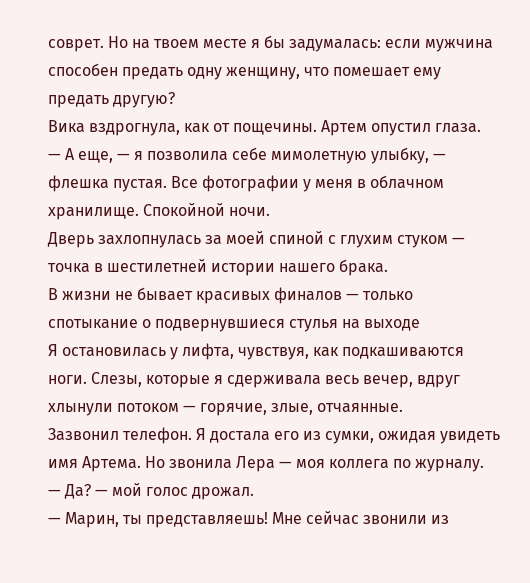соврет. Но на твоем месте я бы задумалась: если мужчина способен предать одну женщину, что помешает ему предать другую?
Вика вздрогнула, как от пощечины. Артем опустил глаза.
— А еще, — я позволила себе мимолетную улыбку, — флешка пустая. Все фотографии у меня в облачном хранилище. Спокойной ночи.
Дверь захлопнулась за моей спиной с глухим стуком — точка в шестилетней истории нашего брака.
В жизни не бывает красивых финалов — только спотыкание о подвернувшиеся стулья на выходе
Я остановилась у лифта, чувствуя, как подкашиваются ноги. Слезы, которые я сдерживала весь вечер, вдруг хлынули потоком — горячие, злые, отчаянные.
Зазвонил телефон. Я достала его из сумки, ожидая увидеть имя Артема. Но звонила Лера — моя коллега по журналу.
— Да? — мой голос дрожал.
— Марин, ты представляешь! Мне сейчас звонили из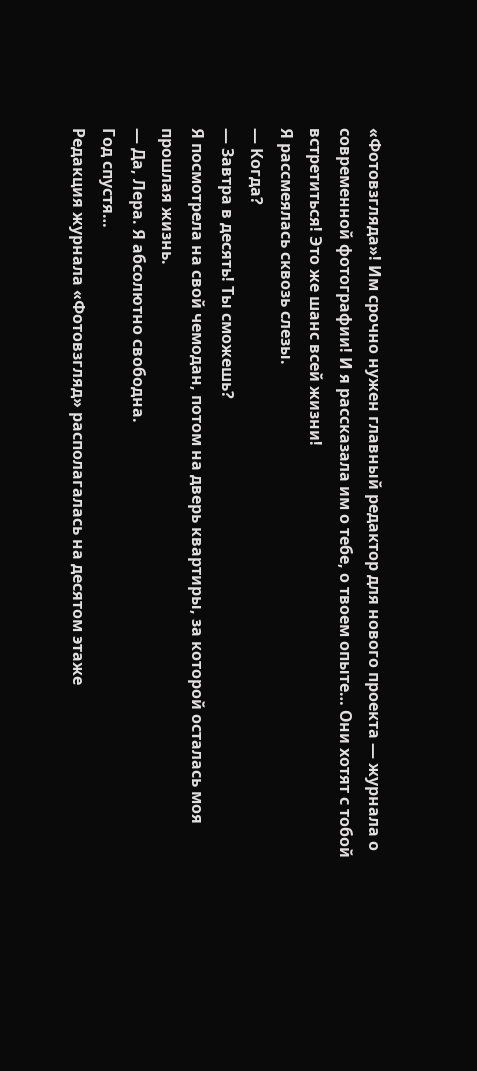«Фотовзгляда»! Им срочно нужен главный редактор для нового проекта — журнала о современной фотографии! И я рассказала им о тебе, о твоем опыте… Они хотят с тобой встретиться! Это же шанс всей жизни!
Я рассмеялась сквозь слезы.
— Когда?
— Завтра в десять! Ты сможешь?
Я посмотрела на свой чемодан, потом на дверь квартиры, за которой осталась моя прошлая жизнь.
— Да, Лера. Я абсолютно свободна.
Год спустя…
Редакция журнала «Фотовзгляд» располагалась на десятом этаже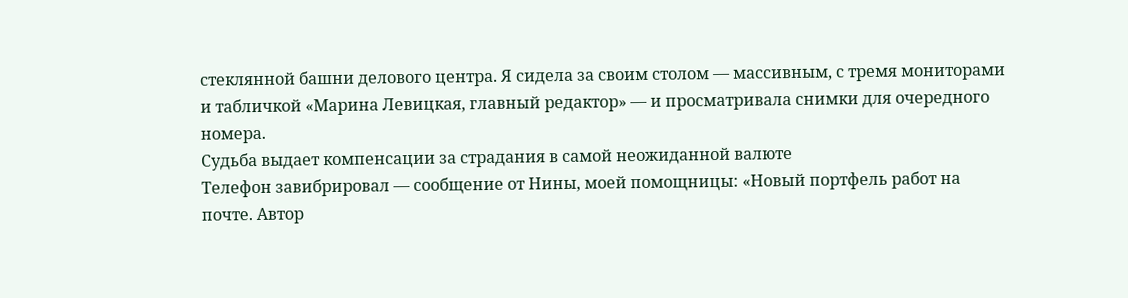стеклянной башни делового центра. Я сидела за своим столом — массивным, с тремя мониторами и табличкой «Марина Левицкая, главный редактор» — и просматривала снимки для очередного номера.
Судьба выдает компенсации за страдания в самой неожиданной валюте
Телефон завибрировал — сообщение от Нины, моей помощницы: «Новый портфель работ на почте. Автор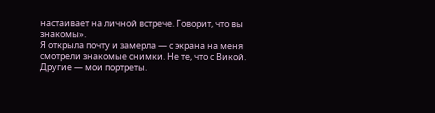настаивает на личной встрече. Говорит, что вы знакомы».
Я открыла почту и замерла — с экрана на меня смотрели знакомые снимки. Не те, что с Викой. Другие — мои портреты.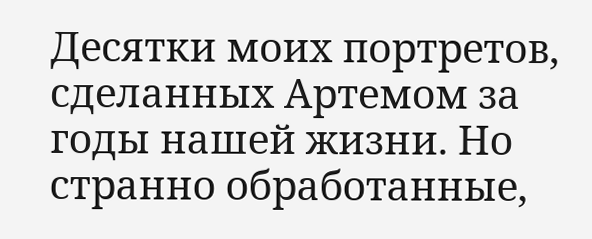Десятки моих портретов, сделанных Артемом за годы нашей жизни. Но странно обработанные,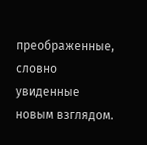преображенные, словно увиденные новым взглядом.